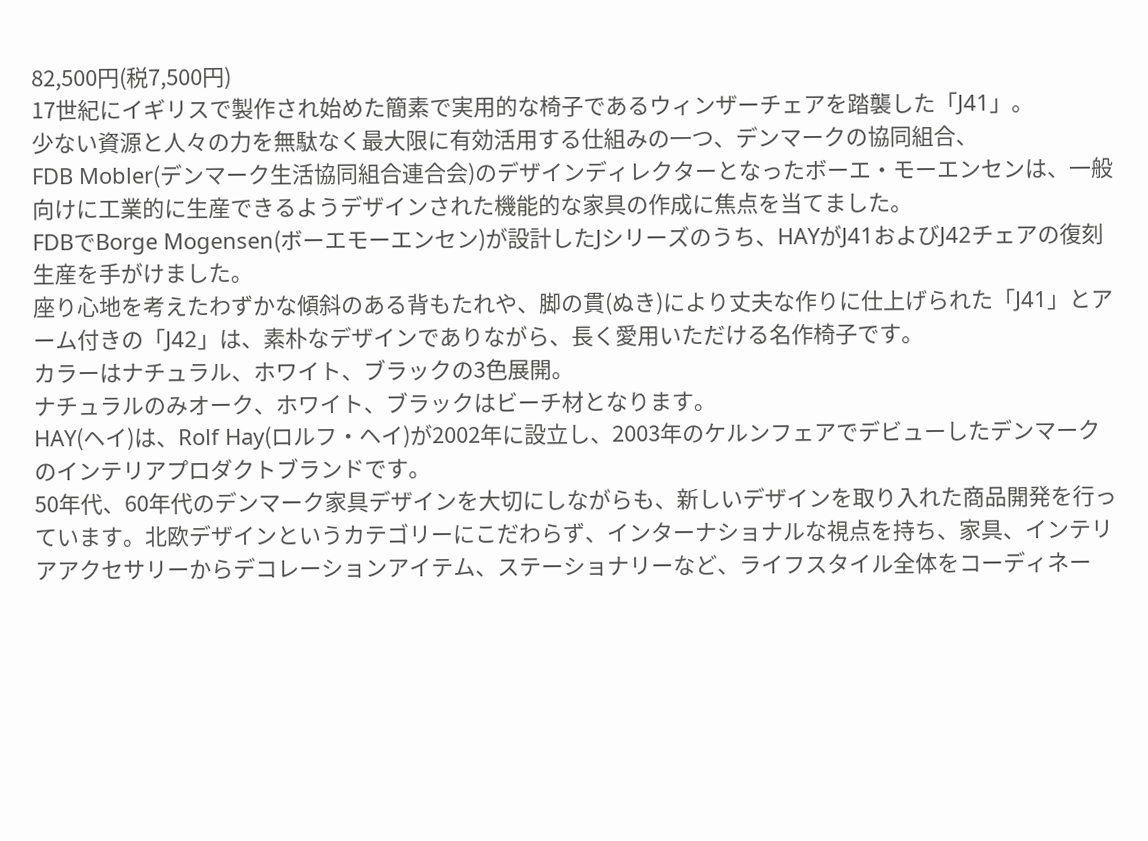82,500円(税7,500円)
17世紀にイギリスで製作され始めた簡素で実用的な椅子であるウィンザーチェアを踏襲した「J41」。
少ない資源と人々の力を無駄なく最大限に有効活用する仕組みの一つ、デンマークの協同組合、
FDB Mobler(デンマーク生活協同組合連合会)のデザインディレクターとなったボーエ・モーエンセンは、一般向けに工業的に生産できるようデザインされた機能的な家具の作成に焦点を当てました。
FDBでBorge Mogensen(ボーエモーエンセン)が設計したJシリーズのうち、HAYがJ41およびJ42チェアの復刻生産を手がけました。
座り心地を考えたわずかな傾斜のある背もたれや、脚の貫(ぬき)により丈夫な作りに仕上げられた「J41」とアーム付きの「J42」は、素朴なデザインでありながら、長く愛用いただける名作椅子です。
カラーはナチュラル、ホワイト、ブラックの3色展開。
ナチュラルのみオーク、ホワイト、ブラックはビーチ材となります。
HAY(ヘイ)は、Rolf Hay(ロルフ・ヘイ)が2002年に設立し、2003年のケルンフェアでデビューしたデンマークのインテリアプロダクトブランドです。
50年代、60年代のデンマーク家具デザインを大切にしながらも、新しいデザインを取り入れた商品開発を行っています。北欧デザインというカテゴリーにこだわらず、インターナショナルな視点を持ち、家具、インテリアアクセサリーからデコレーションアイテム、ステーショナリーなど、ライフスタイル全体をコーディネー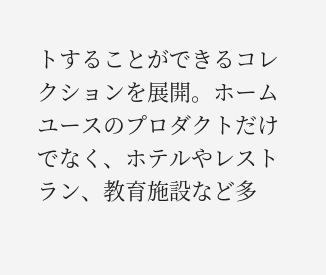トすることができるコレクションを展開。ホームユースのプロダクトだけでなく、ホテルやレストラン、教育施設など多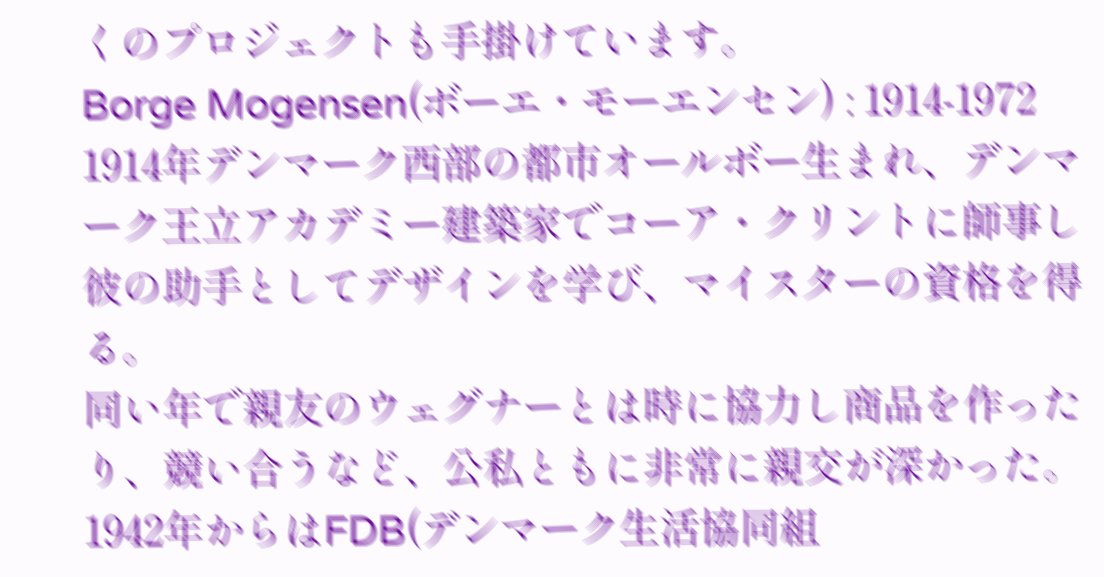くのプロジェクトも手掛けています。
Borge Mogensen(ボーエ・モーエンセン) : 1914-1972
1914年デンマーク西部の都市オールボー生まれ、デンマーク王立アカデミー建築家でコーア・クリントに師事し 彼の助手としてデザインを学び、マイスターの資格を得る。
同い年で親友のウェグナーとは時に協力し商品を作ったり、競い合うなど、公私ともに非常に親交が深かった。
1942年からはFDB(デンマーク生活協同組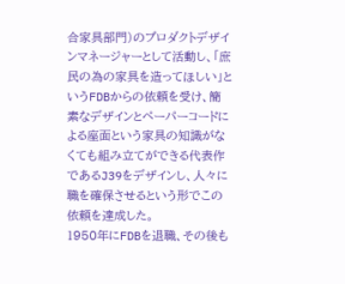合家具部門)のプロダクトデザインマネージャーとして活動し、「庶民の為の家具を造ってほしい」というFDBからの依頼を受け、簡素なデザインとペーパーコードによる座面という家具の知識がなくても組み立てができる代表作であるJ39をデザインし、人々に職を確保させるという形でこの依頼を達成した。
1950年にFDBを退職、その後も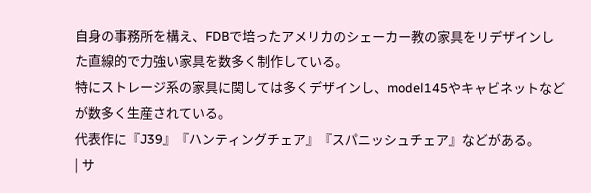自身の事務所を構え、FDBで培ったアメリカのシェーカー教の家具をリデザインした直線的で力強い家具を数多く制作している。
特にストレージ系の家具に関しては多くデザインし、model145やキャビネットなどが数多く生産されている。
代表作に『J39』『ハンティングチェア』『スパニッシュチェア』などがある。
| サ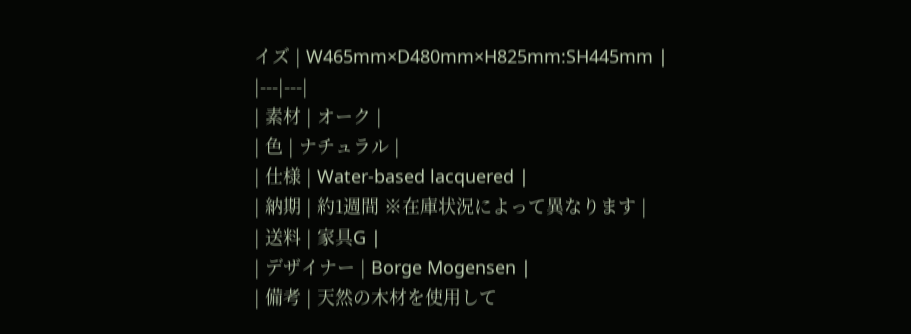イズ | W465mm×D480mm×H825mm:SH445mm |
|---|---|
| 素材 | オーク |
| 色 | ナチュラル |
| 仕様 | Water-based lacquered |
| 納期 | 約1週間 ※在庫状況によって異なります |
| 送料 | 家具G |
| デザイナー | Borge Mogensen |
| 備考 | 天然の木材を使用して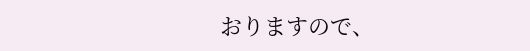おりますので、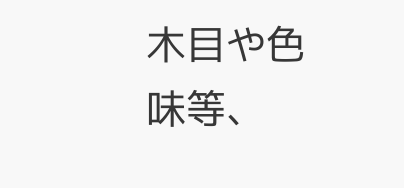木目や色味等、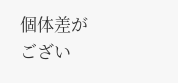個体差がござい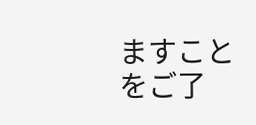ますことをご了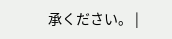承ください。 |